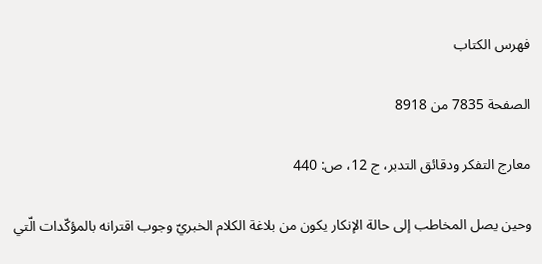فهرس الكتاب

الصفحة 7835 من 8918

معارج التفكر ودقائق التدبر، ج 12، ص: 440

وحين يصل المخاطب إلى حالة الإنكار يكون من بلاغة الكلام الخبريّ وجوب اقترانه بالمؤكّدات الّتي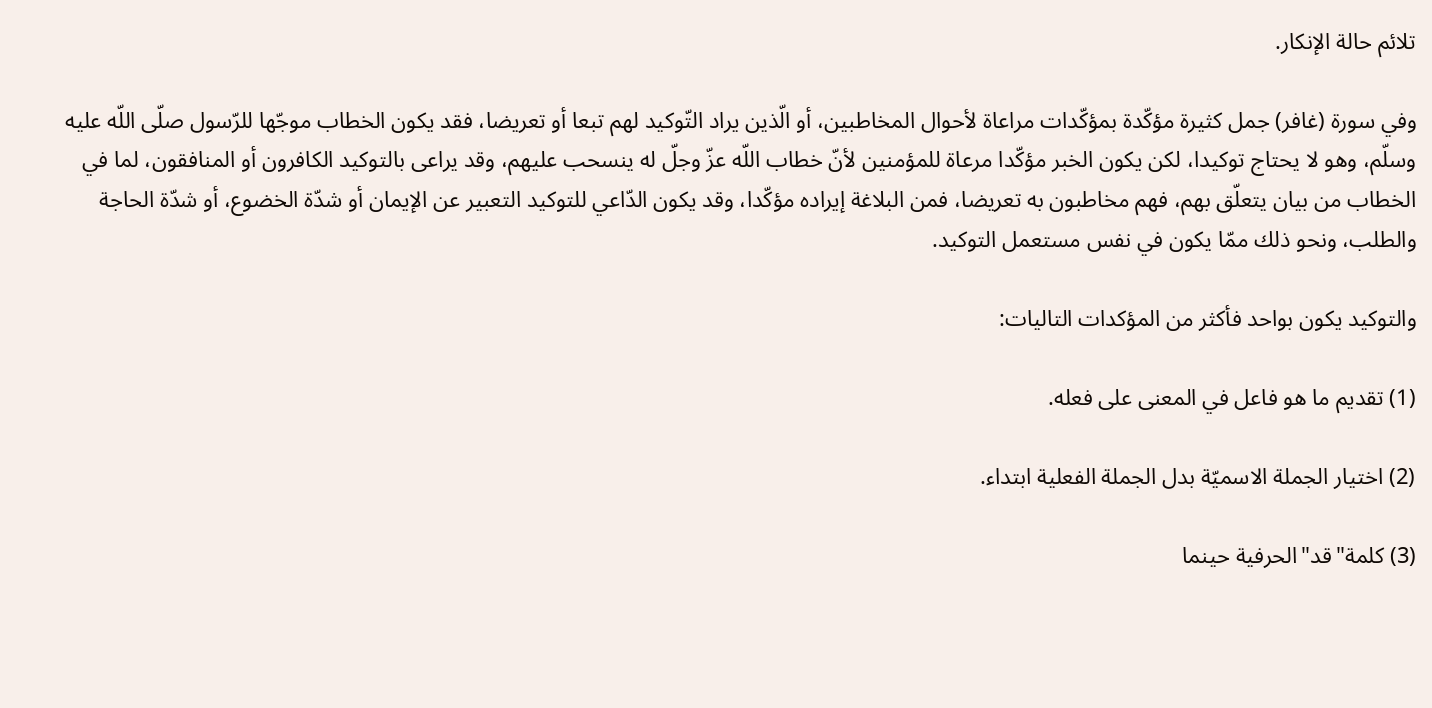تلائم حالة الإنكار.

وفي سورة (غافر) جمل كثيرة مؤكّدة بمؤكّدات مراعاة لأحوال المخاطبين، أو الّذين يراد التّوكيد لهم تبعا أو تعريضا، فقد يكون الخطاب موجّها للرّسول صلّى اللّه عليه وسلّم، وهو لا يحتاج توكيدا، لكن يكون الخبر مؤكّدا مرعاة للمؤمنين لأنّ خطاب اللّه عزّ وجلّ له ينسحب عليهم، وقد يراعى بالتوكيد الكافرون أو المنافقون، لما في الخطاب من بيان يتعلّق بهم، فهم مخاطبون به تعريضا، فمن البلاغة إيراده مؤكّدا، وقد يكون الدّاعي للتوكيد التعبير عن الإيمان أو شدّة الخضوع، أو شدّة الحاجة والطلب، ونحو ذلك ممّا يكون في نفس مستعمل التوكيد.

والتوكيد يكون بواحد فأكثر من المؤكدات التاليات:

(1) تقديم ما هو فاعل في المعنى على فعله.

(2) اختيار الجملة الاسميّة بدل الجملة الفعلية ابتداء.

(3) كلمة"قد"الحرفية حينما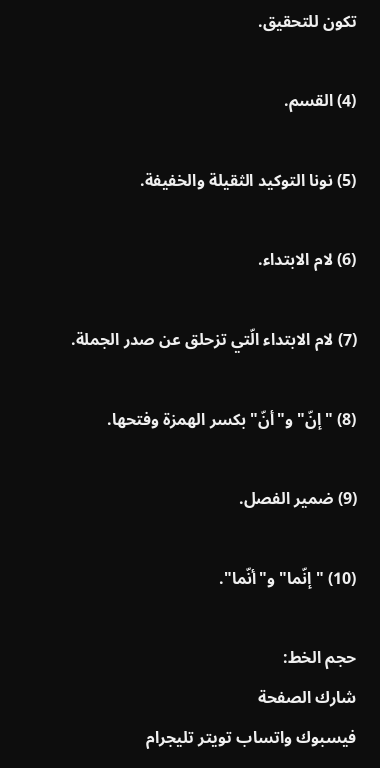تكون للتحقيق.

(4) القسم.

(5) نونا التوكيد الثقيلة والخفيفة.

(6) لام الابتداء.

(7) لام الابتداء الّتي تزحلق عن صدر الجملة.

(8) "إنّ"و"أنّ"بكسر الهمزة وفتحها.

(9) ضمير الفصل.

(10) "إنّما"و"أنّما".

حجم الخط:
شارك الصفحة
فيسبوك واتساب تويتر تليجرام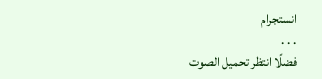انستجرام
. . .
فضلًا انتظر تحميل الصوت